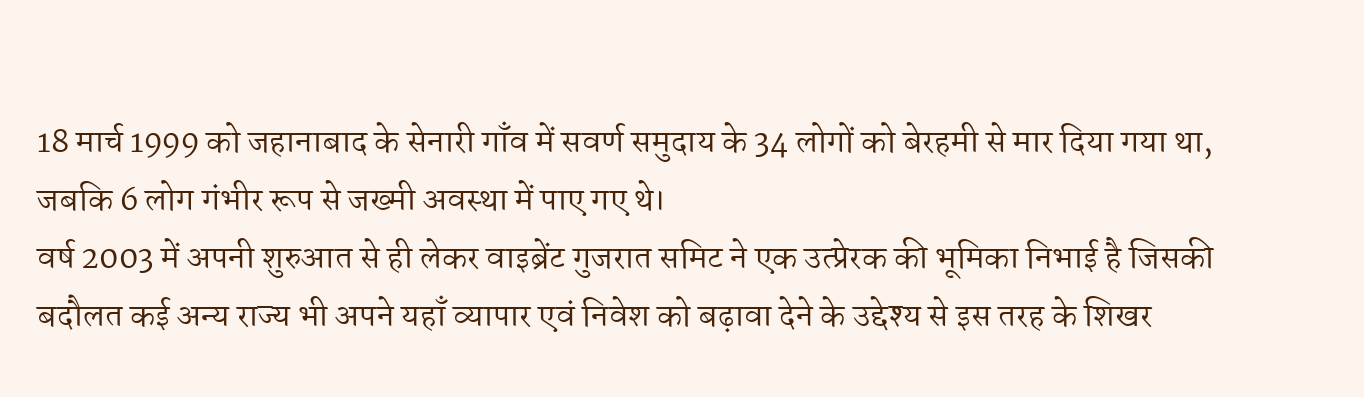18 मार्च 1999 को जहानाबाद के सेनारी गाँव में सवर्ण समुदाय के 34 लोगों को बेरहमी से मार दिया गया था, जबकि 6 लोग गंभीर रूप से जख्मी अवस्था में पाए गए थे।
वर्ष 2003 में अपनी शुरुआत से ही लेकर वाइब्रेंट गुजरात समिट ने एक उत्प्रेरक की भूमिका निभाई है जिसकी बदौलत कई अन्य राज्य भी अपने यहाँ व्यापार एवं निवेश को बढ़ावा देने के उद्देश्य से इस तरह के शिखर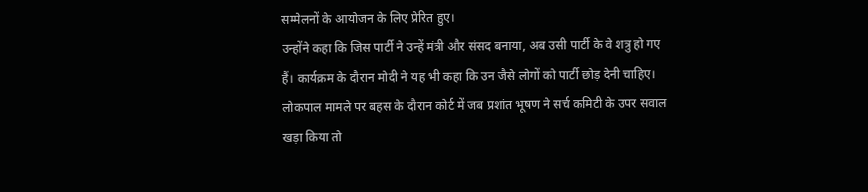सम्मेलनों के आयोजन के लिए प्रेरित हुए।
उन्होंने कहा कि जिस पार्टी ने उन्हें मंत्री और संसद बनाया, अब उसी पार्टी के वे शत्रु हो गए हैं। कार्यक्रम के दौरान मोदी ने यह भी कहा कि उन जैसे लोगों को पार्टी छोड़ देनी चाहिए।
लोकपाल मामले पर बहस के दौरान कोर्ट में जब प्रशांत भूषण ने सर्च कमिटी के उपर सवाल खड़ा किया तो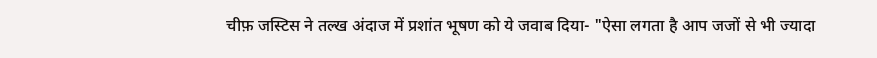चीफ़ जस्टिस ने तल्ख अंदाज में प्रशांत भूषण को ये जवाब दिया- "ऐसा लगता है आप जजों से भी ज्यादा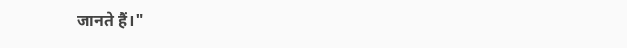जानते हैं।"